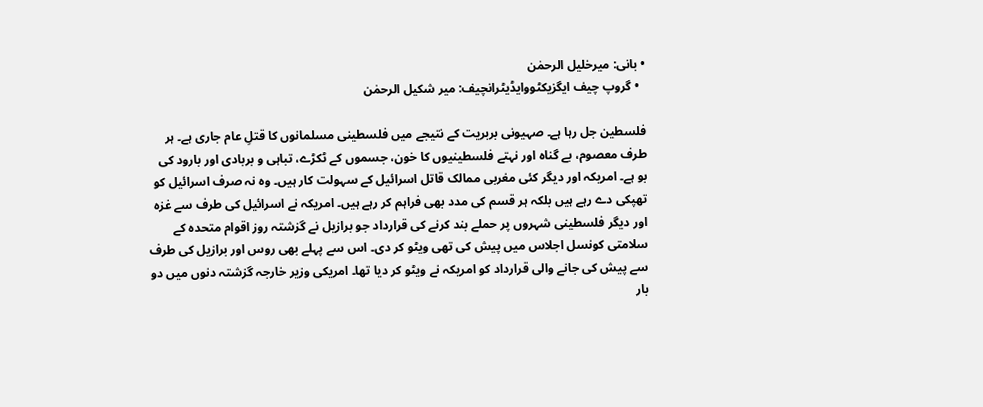• بانی: میرخلیل الرحمٰن
  • گروپ چیف ایگزیکٹووایڈیٹرانچیف: میر شکیل الرحمٰن

فلسطین جل رہا ہے۔ صہیونی بربریت کے نتیجے میں فلسطینی مسلمانوں کا قتلِ عام جاری ہے۔ ہر طرف معصوم، بے گناہ اور نہتے فلسطینیوں کا خون، جسموں کے ٹکڑے، تباہی و بربادی اور بارود کی بو ہے۔ امریکہ اور دیگر کئی مغربی ممالک قاتل اسرائیل کے سہولت کار ہیں۔ وہ نہ صرف اسرائیل کو تھپکی دے رہے ہیں بلکہ ہر قسم کی مدد بھی فراہم کر رہے ہیں۔ امریکہ نے اسرائیل کی طرف سے غزہ اور دیگر فلسطینی شہروں پر حملے بند کرنے کی قرارداد جو برازیل نے گزشتہ روز اقوام متحدہ کے سلامتی کونسل اجلاس میں پیش کی تھی ویٹو کر دی۔ اس سے پہلے بھی روس اور برازیل کی طرف سے پیش کی جانے والی قرارداد کو امریکہ نے ویٹو کر دیا تھا۔ امریکی وزیر خارجہ گزشتہ دنوں میں دو بار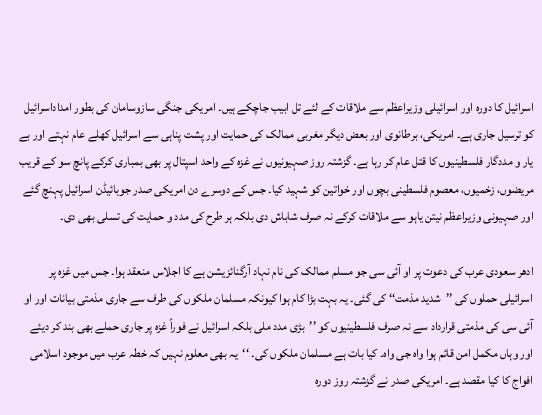اسرائیل کا دورہ اور اسرائیلی وزیراعظم سے ملاقات کے لئے تل ابیب جاچکے ہیں۔ امریکی جنگی سازوسامان کی بطور امداداسرائیل کو ترسیل جاری ہے۔ امریکی، برطانوی اور بعض دیگر مغربی ممالک کی حمایت اور پشت پناہی سے اسرائیل کھلے عام نہتے اور بے یار و مددگار فلسطینیوں کا قتل عام کر رہا ہے۔ گزشتہ روز صہیونیوں نے غزہ کے واحد اسپتال پر بھی بمباری کرکے پانچ سو کے قریب مریضوں، زخمیوں، معصوم فلسطینی بچوں اور خواتین کو شہید کیا۔ جس کے دوسرے دن امریکی صدر جوبائیڈن اسرائیل پہنچ گئے اور صہیونی وزیراعظم نیتن یاہو سے ملاقات کرکے نہ صرف شاباش دی بلکہ ہر طرح کی مدد و حمایت کی تسلی بھی دی۔

ادھر سعودی عرب کی دعوت پر او آئی سی جو مسلم ممالک کی نام نہاد آرگنائزیشن ہے کا اجلاس منعقد ہوا۔ جس میں غزہ پر اسرائیلی حملوں کی ’’شدید مذمت‘‘ کی گئی۔ یہ بہت بڑا کام ہوا کیونکہ مسلمان ملکوں کی طرف سے جاری مذمتی بیانات اور او آئی سی کی مذمتی قرارداد سے نہ صرف فلسطینیوں کو ’’بڑی مدد ملی بلکہ اسرائیل نے فوراً غزہ پر جاری حملے بھی بند کر دیئے اور وہاں مکمل امن قائم ہوا واہ جی واہ۔ کیا بات ہے مسلمان ملکوں کی۔ ‘‘یہ بھی معلوم نہیں کہ خطہ عرب میں موجود اسلامی افواج کا کیا مقصد ہے۔ امریکی صدر نے گزشتہ روز دورہ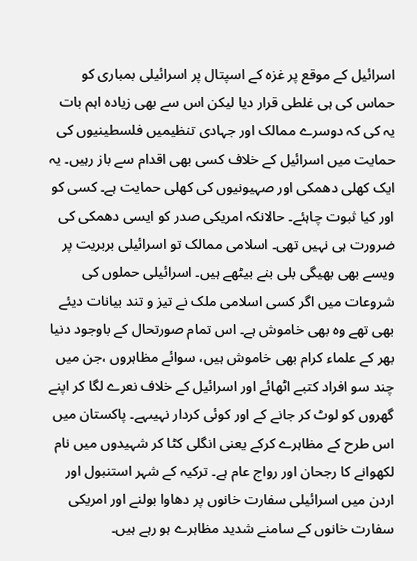اسرائیل کے موقع پر غزہ کے اسپتال پر اسرائیلی بمباری کو حماس کی ہی غلطی قرار دیا لیکن اس سے بھی زیادہ اہم بات یہ کی کہ دوسرے ممالک اور جہادی تنظیمیں فلسطینیوں کی حمایت میں اسرائیل کے خلاف کسی بھی اقدام سے باز رہیں۔ یہ ایک کھلی دھمکی اور صہیونیوں کی کھلی حمایت ہے۔ کسی کو اور کیا ثبوت چاہئے۔ حالانکہ امریکی صدر کو ایسی دھمکی کی ضرورت ہی نہیں تھی۔ اسلامی ممالک تو اسرائیلی بربریت پر ویسے بھی بھیگی بلی بنے بیٹھے ہیں۔ اسرائیلی حملوں کی شروعات میں اگر کسی اسلامی ملک نے تیز و تند بیانات دیئے بھی تھے وہ بھی خاموش ہے۔ اس تمام صورتحال کے باوجود دنیا بھر کے علماء کرام بھی خاموش ہیں، سوائے مظاہروں ،جن میں چند سو افراد کتبے اٹھائے اور اسرائیل کے خلاف نعرے لگا کر اپنے گھروں کو لوٹ کر جانے کے اور کوئی کردار نہیںہے۔ پاکستان میں اس طرح کے مظاہرے کرکے یعنی انگلی کٹا کر شہیدوں میں نام لکھوانے کا رجحان اور رواج عام ہے۔ ترکیہ کے شہر استنبول اور اردن میں اسرائیلی سفارت خانوں پر دھاوا بولنے اور امریکی سفارت خانوں کے سامنے شدید مظاہرے ہو رہے ہیں۔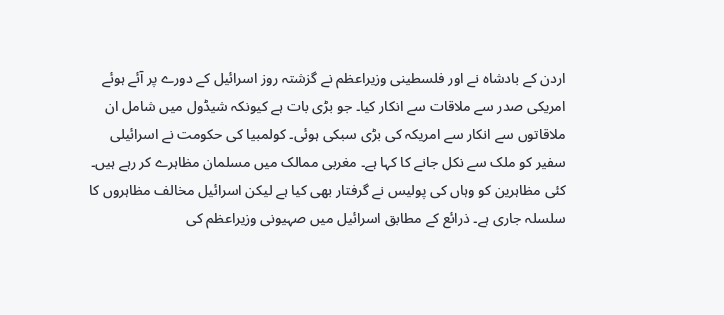اردن کے بادشاہ نے اور فلسطینی وزیراعظم نے گزشتہ روز اسرائیل کے دورے پر آئے ہوئے امریکی صدر سے ملاقات سے انکار کیا۔ جو بڑی بات ہے کیونکہ شیڈول میں شامل ان ملاقاتوں سے انکار سے امریکہ کی بڑی سبکی ہوئی۔ کولمبیا کی حکومت نے اسرائیلی سفیر کو ملک سے نکل جانے کا کہا ہے۔ مغربی ممالک میں مسلمان مظاہرے کر رہے ہیں۔ کئی مظاہرین کو وہاں کی پولیس نے گرفتار بھی کیا ہے لیکن اسرائیل مخالف مظاہروں کا سلسلہ جاری ہے۔ ذرائع کے مطابق اسرائیل میں صہیونی وزیراعظم کی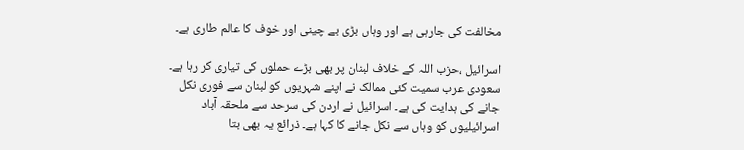مخالفت کی جارہی ہے اور وہاں بڑی بے چینی اور خوف کا عالم طاری ہے۔

اسرائیل ،حزب اللہ کے خلاف لبنان پر بھی بڑے حملوں کی تیاری کر رہا ہے۔ سعودی عرب سمیت کئی ممالک نے اپنے شہریوں کو لبنان سے فوری نکل جانے کی ہدایت کی ہے۔ اسرائیل نے اردن کی سرحد سے ملحقہ آباد اسرائیلیوں کو وہاں سے نکل جانے کا کہا ہے۔ ذرائع یہ بھی بتا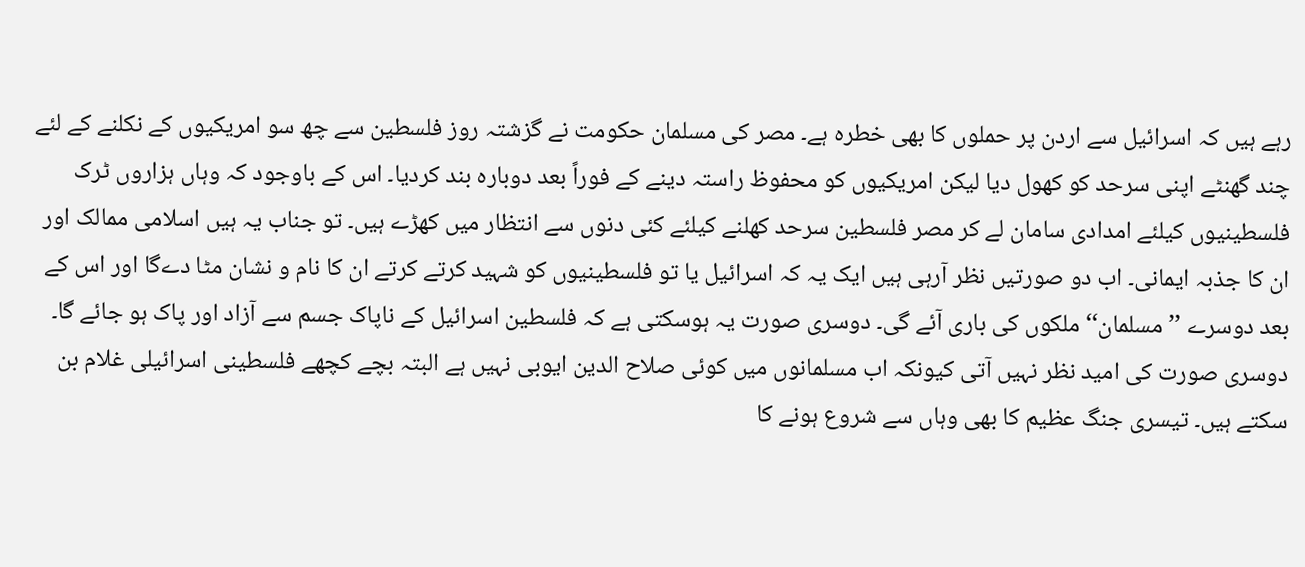رہے ہیں کہ اسرائیل سے اردن پر حملوں کا بھی خطرہ ہے۔ مصر کی مسلمان حکومت نے گزشتہ روز فلسطین سے چھ سو امریکیوں کے نکلنے کے لئے چند گھنٹے اپنی سرحد کو کھول دیا لیکن امریکیوں کو محفوظ راستہ دینے کے فوراً بعد دوبارہ بند کردیا۔ اس کے باوجود کہ وہاں ہزاروں ٹرک فلسطینیوں کیلئے امدادی سامان لے کر مصر فلسطین سرحد کھلنے کیلئے کئی دنوں سے انتظار میں کھڑے ہیں۔ تو جناب یہ ہیں اسلامی ممالک اور ان کا جذبہ ایمانی۔ اب دو صورتیں نظر آرہی ہیں ایک یہ کہ اسرائیل یا تو فلسطینیوں کو شہید کرتے کرتے ان کا نام و نشان مٹا دےگا اور اس کے بعد دوسرے ’’مسلمان‘‘ ملکوں کی باری آئے گی۔ دوسری صورت یہ ہوسکتی ہے کہ فلسطین اسرائیل کے ناپاک جسم سے آزاد اور پاک ہو جائے گا۔ دوسری صورت کی امید نظر نہیں آتی کیونکہ اب مسلمانوں میں کوئی صلاح الدین ایوبی نہیں ہے البتہ بچے کچھے فلسطینی اسرائیلی غلام بن سکتے ہیں۔ تیسری جنگ عظیم کا بھی وہاں سے شروع ہونے کا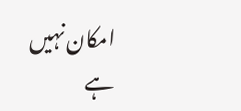امکان نہیں ہے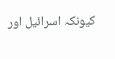کیونکہ اسرائیل اور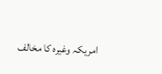امریکہ وغیرہ کا مخالف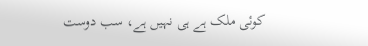کوئی ملک ہے ہی نہیں ہے، سب دوست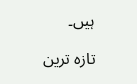ہیں۔

تازہ ترین